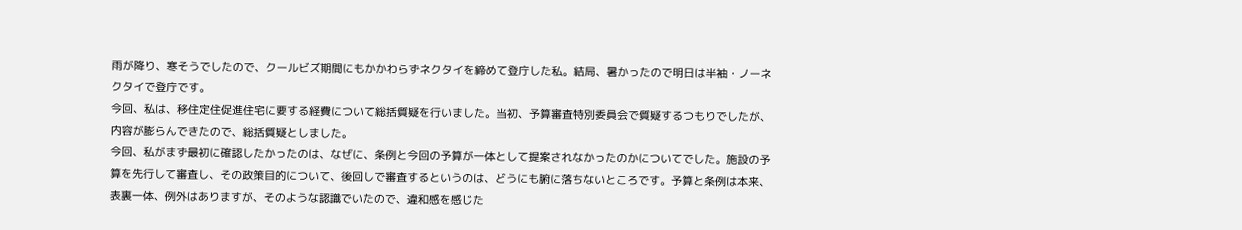雨が降り、寒そうでしたので、クールビズ期間にもかかわらずネクタイを締めて登庁した私。結局、暑かったので明日は半袖・ノーネクタイで登庁です。
今回、私は、移住定住促進住宅に要する経費について総括質疑を行いました。当初、予算審査特別委員会で質疑するつもりでしたが、内容が膨らんできたので、総括質疑としました。
今回、私がまず最初に確認したかったのは、なぜに、条例と今回の予算が一体として提案されなかったのかについてでした。施設の予算を先行して審査し、その政策目的について、後回しで審査するというのは、どうにも腑に落ちないところです。予算と条例は本来、表裏一体、例外はありますが、そのような認識でいたので、違和感を感じた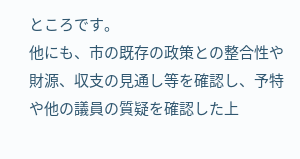ところです。
他にも、市の既存の政策との整合性や財源、収支の見通し等を確認し、予特や他の議員の質疑を確認した上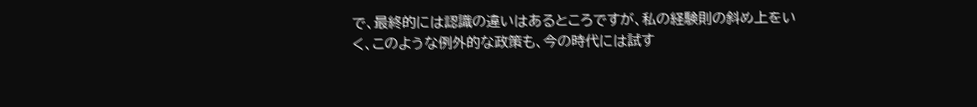で、最終的には認識の違いはあるところですが、私の経験則の斜め上をいく、このような例外的な政策も、今の時代には試す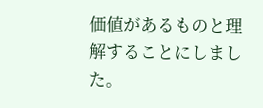価値があるものと理解することにしました。